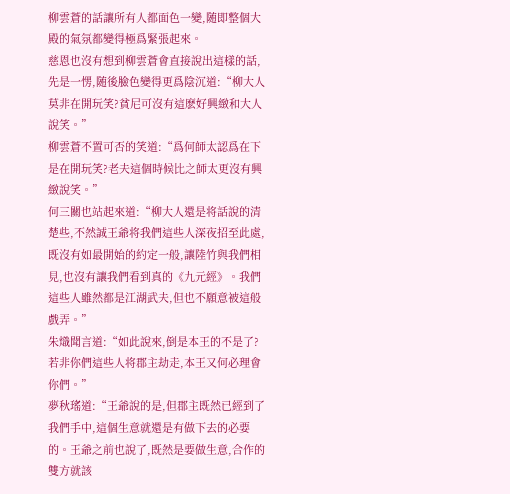柳雲蒼的話讓所有人都面色一變,随即整個大殿的氣氛都變得極爲緊張起來。
慈恩也沒有想到柳雲蒼會直接說出這樣的話,先是一愣,随後臉色變得更爲陰沉道:“柳大人莫非在開玩笑?貧尼可沒有這麽好興緻和大人說笑。”
柳雲蒼不置可否的笑道:“爲何師太認爲在下是在開玩笑?老夫這個時候比之師太更沒有興緻說笑。”
何三關也站起來道:“柳大人還是将話說的清楚些,不然誠王爺将我們這些人深夜招至此處,既沒有如最開始的約定一般,讓陸竹與我們相見,也沒有讓我們看到真的《九元經》。我們這些人雖然都是江湖武夫,但也不願意被這般戲弄。”
朱熾聞言道:“如此說來,倒是本王的不是了?若非你們這些人将郡主劫走,本王又何必理會你們。”
夢秋瑤道:“王爺說的是,但郡主既然已經到了我們手中,這個生意就還是有做下去的必要的。王爺之前也說了,既然是要做生意,合作的雙方就該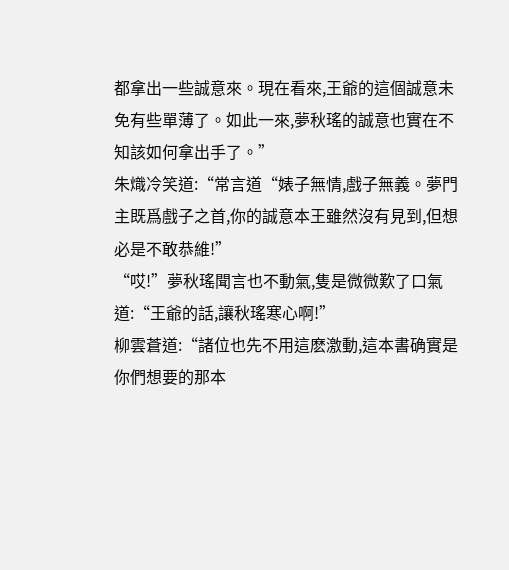都拿出一些誠意來。現在看來,王爺的這個誠意未免有些單薄了。如此一來,夢秋瑤的誠意也實在不知該如何拿出手了。”
朱熾冷笑道:“常言道“婊子無情,戲子無義。夢門主既爲戲子之首,你的誠意本王雖然沒有見到,但想必是不敢恭維!”
“哎!”夢秋瑤聞言也不動氣,隻是微微歎了口氣道:“王爺的話,讓秋瑤寒心啊!”
柳雲蒼道:“諸位也先不用這麽激動,這本書确實是你們想要的那本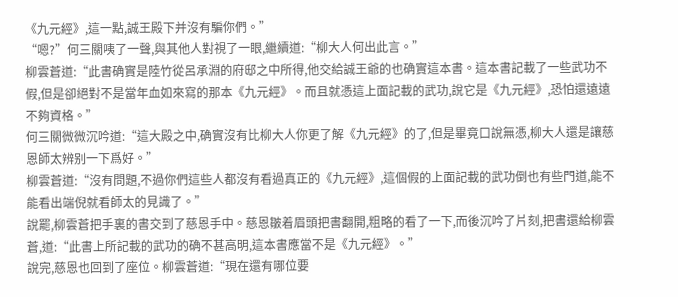《九元經》,這一點,誠王殿下并沒有騙你們。”
“嗯?”何三關咦了一聲,與其他人對視了一眼,繼續道:“柳大人何出此言。”
柳雲蒼道:“此書确實是陸竹從呂承淵的府邸之中所得,他交給誠王爺的也确實這本書。這本書記載了一些武功不假,但是卻絕對不是當年血如來寫的那本《九元經》。而且就憑這上面記載的武功,說它是《九元經》,恐怕還遠遠不夠資格。”
何三關微微沉吟道:“這大殿之中,确實沒有比柳大人你更了解《九元經》的了,但是畢竟口說無憑,柳大人還是讓慈恩師太辨别一下爲好。”
柳雲蒼道:“沒有問題,不過你們這些人都沒有看過真正的《九元經》,這個假的上面記載的武功倒也有些門道,能不能看出端倪就看師太的見識了。”
說罷,柳雲蒼把手裏的書交到了慈恩手中。慈恩皺着眉頭把書翻開,粗略的看了一下,而後沉吟了片刻,把書還給柳雲蒼,道:“此書上所記載的武功的确不甚高明,這本書應當不是《九元經》。”
說完,慈恩也回到了座位。柳雲蒼道:“現在還有哪位要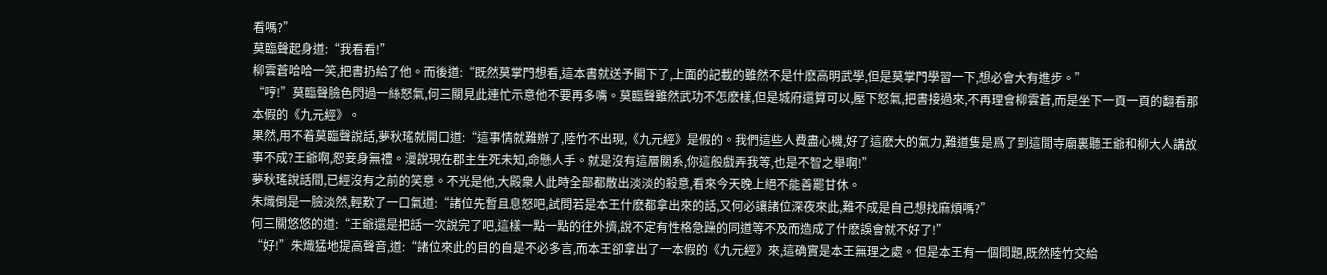看嗎?”
莫臨聲起身道:“我看看!”
柳雲蒼哈哈一笑,把書扔給了他。而後道:“既然莫掌門想看,這本書就送予閣下了,上面的記載的雖然不是什麽高明武學,但是莫掌門學習一下,想必會大有進步。”
“哼!”莫臨聲臉色閃過一絲怒氣,何三關見此連忙示意他不要再多嘴。莫臨聲雖然武功不怎麽樣,但是城府還算可以,壓下怒氣,把書接過來,不再理會柳雲蒼,而是坐下一頁一頁的翻看那本假的《九元經》。
果然,用不着莫臨聲說話,夢秋瑤就開口道:“這事情就難辦了,陸竹不出現,《九元經》是假的。我們這些人費盡心機,好了這麽大的氣力,難道隻是爲了到這間寺廟裏聽王爺和柳大人講故事不成?王爺啊,恕妾身無禮。漫說現在郡主生死未知,命懸人手。就是沒有這層關系,你這般戲弄我等,也是不智之舉啊!”
夢秋瑤說話間,已經沒有之前的笑意。不光是他,大殿衆人此時全部都散出淡淡的殺意,看來今天晚上絕不能善罷甘休。
朱熾倒是一臉淡然,輕歎了一口氣道:“諸位先暫且息怒吧,試問若是本王什麽都拿出來的話,又何必讓諸位深夜來此,難不成是自己想找麻煩嗎?”
何三關悠悠的道:“王爺還是把話一次說完了吧,這樣一點一點的往外擠,說不定有性格急躁的同道等不及而造成了什麽誤會就不好了!”
“好!”朱熾猛地提高聲音,道:“諸位來此的目的自是不必多言,而本王卻拿出了一本假的《九元經》來,這确實是本王無理之處。但是本王有一個問題,既然陸竹交給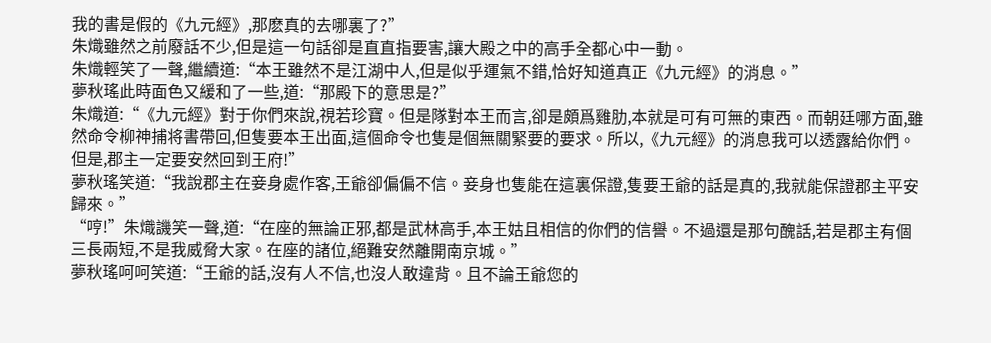我的書是假的《九元經》,那麽真的去哪裏了?”
朱熾雖然之前廢話不少,但是這一句話卻是直直指要害,讓大殿之中的高手全都心中一動。
朱熾輕笑了一聲,繼續道:“本王雖然不是江湖中人,但是似乎運氣不錯,恰好知道真正《九元經》的消息。”
夢秋瑤此時面色又緩和了一些,道:“那殿下的意思是?”
朱熾道:“《九元經》對于你們來說,視若珍寶。但是隊對本王而言,卻是頗爲雞肋,本就是可有可無的東西。而朝廷哪方面,雖然命令柳神捕将書帶回,但隻要本王出面,這個命令也隻是個無關緊要的要求。所以,《九元經》的消息我可以透露給你們。但是,郡主一定要安然回到王府!”
夢秋瑤笑道:“我說郡主在妾身處作客,王爺卻偏偏不信。妾身也隻能在這裏保證,隻要王爺的話是真的,我就能保證郡主平安歸來。”
“哼!”朱熾譏笑一聲,道:“在座的無論正邪,都是武林高手,本王姑且相信的你們的信譽。不過還是那句醜話,若是郡主有個三長兩短,不是我威脅大家。在座的諸位,絕難安然離開南京城。”
夢秋瑤呵呵笑道:“王爺的話,沒有人不信,也沒人敢違背。且不論王爺您的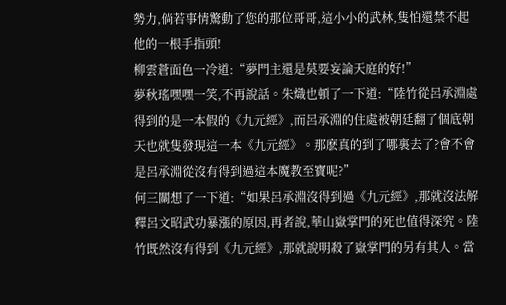勢力,倘若事情驚動了您的那位哥哥,這小小的武林,隻怕還禁不起他的一根手指頭!
柳雲蒼面色一冷道:“夢門主還是莫要妄論天庭的好!”
夢秋瑤嘿嘿一笑,不再說話。朱熾也頓了一下道:“陸竹從呂承淵處得到的是一本假的《九元經》,而呂承淵的住處被朝廷翻了個底朝天也就隻發現這一本《九元經》。那麽真的到了哪裏去了?會不會是呂承淵從沒有得到過這本魔教至寶呢?”
何三關想了一下道:“如果呂承淵沒得到過《九元經》,那就沒法解釋呂文昭武功暴漲的原因,再者說,華山嶽掌門的死也值得深究。陸竹既然沒有得到《九元經》,那就說明殺了嶽掌門的另有其人。當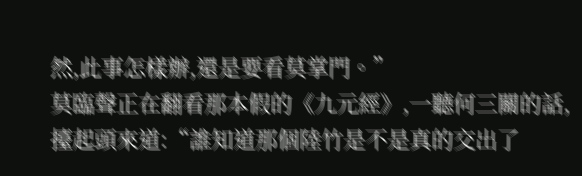然,此事怎樣辦,還是要看莫掌門。”
莫臨聲正在翻看那本假的《九元經》,一聽何三關的話,擡起頭來道:“誰知道那個陸竹是不是真的交出了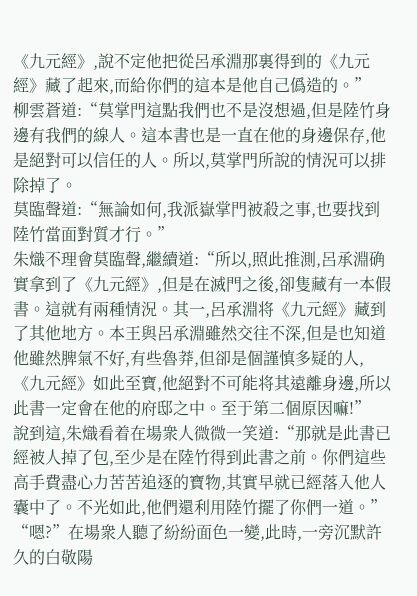《九元經》,說不定他把從呂承淵那裏得到的《九元經》藏了起來,而給你們的這本是他自己僞造的。”
柳雲蒼道:“莫掌門這點我們也不是沒想過,但是陸竹身邊有我們的線人。這本書也是一直在他的身邊保存,他是絕對可以信任的人。所以,莫掌門所說的情況可以排除掉了。
莫臨聲道:“無論如何,我派嶽掌門被殺之事,也要找到陸竹當面對質才行。”
朱熾不理會莫臨聲,繼續道:“所以,照此推測,呂承淵确實拿到了《九元經》,但是在滅門之後,卻隻藏有一本假書。這就有兩種情況。其一,呂承淵将《九元經》藏到了其他地方。本王與呂承淵雖然交往不深,但是也知道他雖然脾氣不好,有些魯莽,但卻是個謹慎多疑的人,《九元經》如此至寶,他絕對不可能将其遠離身邊,所以此書一定會在他的府邸之中。至于第二個原因嘛!”
說到這,朱熾看着在場衆人微微一笑道:“那就是此書已經被人掉了包,至少是在陸竹得到此書之前。你們這些高手費盡心力苦苦追逐的寶物,其實早就已經落入他人囊中了。不光如此,他們還利用陸竹擺了你們一道。”
“嗯?”在場衆人聽了紛紛面色一變,此時,一旁沉默許久的白敬陽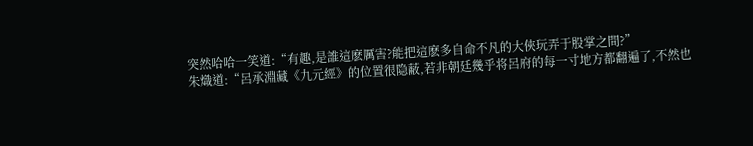突然哈哈一笑道:“有趣,是誰這麽厲害?能把這麽多自命不凡的大俠玩弄于股掌之間?”
朱熾道:“呂承淵藏《九元經》的位置很隐蔽,若非朝廷幾乎将呂府的每一寸地方都翻遍了,不然也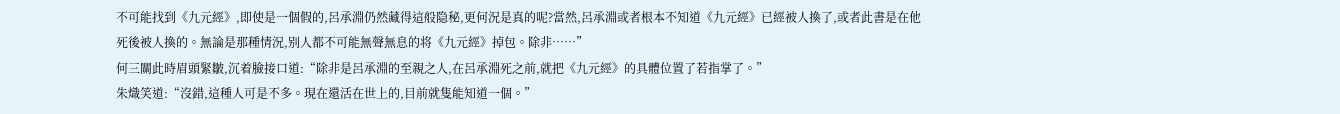不可能找到《九元經》,即使是一個假的,呂承淵仍然藏得這般隐秘,更何況是真的呢?當然,呂承淵或者根本不知道《九元經》已經被人換了,或者此書是在他死後被人換的。無論是那種情況,别人都不可能無聲無息的将《九元經》掉包。除非……”
何三關此時眉頭緊皺,沉着臉接口道:“除非是呂承淵的至親之人,在呂承淵死之前,就把《九元經》的具體位置了若指掌了。”
朱熾笑道:“沒錯,這種人可是不多。現在還活在世上的,目前就隻能知道一個。”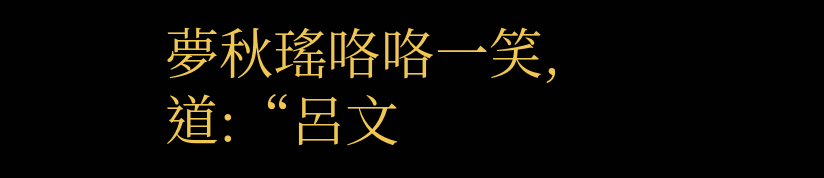夢秋瑤咯咯一笑,道:“呂文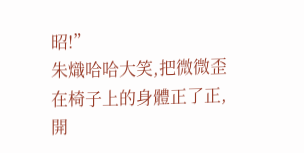昭!”
朱熾哈哈大笑,把微微歪在椅子上的身體正了正,開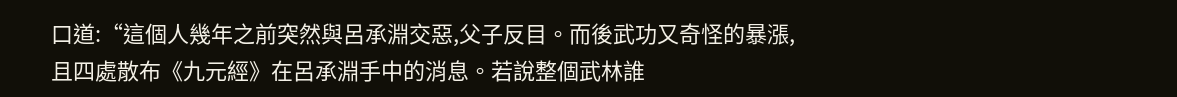口道:“這個人幾年之前突然與呂承淵交惡,父子反目。而後武功又奇怪的暴漲,且四處散布《九元經》在呂承淵手中的消息。若說整個武林誰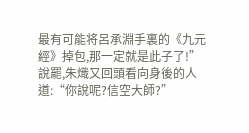最有可能将呂承淵手裏的《九元經》掉包,那一定就是此子了!”
說罷,朱熾又回頭看向身後的人道:“你說呢?信空大師?”